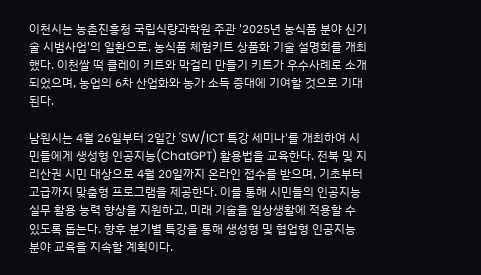이천시는 농촌진흥청 국립식량과학원 주관 '2025년 농식품 분야 신기술 시범사업'의 일환으로, 농식품 체험키트 상품화 기술 설명회를 개최했다. 이천쌀 떡 클레이 키트와 막걸리 만들기 키트가 우수사례로 소개되었으며, 농업의 6차 산업화와 농가 소득 증대에 기여할 것으로 기대된다.

남원시는 4월 26일부터 2일간 'SW/ICT 특강 세미나'를 개최하여 시민들에게 생성형 인공지능(ChatGPT) 활용법을 교육한다. 전북 및 지리산권 시민 대상으로 4월 20일까지 온라인 접수를 받으며, 기초부터 고급까지 맞춤형 프로그램을 제공한다. 이를 통해 시민들의 인공지능 실무 활용 능력 향상을 지원하고, 미래 기술을 일상생활에 적용할 수 있도록 돕는다. 향후 분기별 특강을 통해 생성형 및 협업형 인공지능 분야 교육을 지속할 계획이다.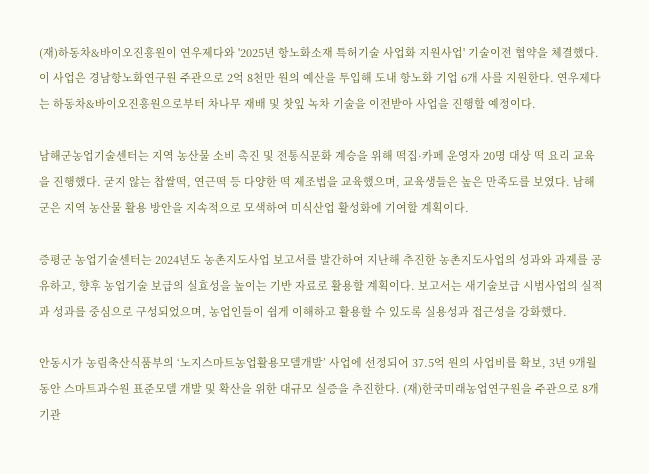(재)하동차&바이오진흥원이 연우제다와 '2025년 항노화소재 특허기술 사업화 지원사업' 기술이전 협약을 체결했다. 이 사업은 경남항노화연구원 주관으로 2억 8천만 원의 예산을 투입해 도내 항노화 기업 6개 사를 지원한다. 연우제다는 하동차&바이오진흥원으로부터 차나무 재배 및 찻잎 녹차 기술을 이전받아 사업을 진행할 예정이다.

남해군농업기술센터는 지역 농산물 소비 촉진 및 전통식문화 계승을 위해 떡집·카페 운영자 20명 대상 떡 요리 교육을 진행했다. 굳지 않는 찹쌀떡, 연근떡 등 다양한 떡 제조법을 교육했으며, 교육생들은 높은 만족도를 보였다. 남해군은 지역 농산물 활용 방안을 지속적으로 모색하여 미식산업 활성화에 기여할 계획이다.

증평군 농업기술센터는 2024년도 농촌지도사업 보고서를 발간하여 지난해 추진한 농촌지도사업의 성과와 과제를 공유하고, 향후 농업기술 보급의 실효성을 높이는 기반 자료로 활용할 계획이다. 보고서는 새기술보급 시범사업의 실적과 성과를 중심으로 구성되었으며, 농업인들이 쉽게 이해하고 활용할 수 있도록 실용성과 접근성을 강화했다.

안동시가 농림축산식품부의 ‘노지스마트농업활용모델개발’ 사업에 선정되어 37.5억 원의 사업비를 확보, 3년 9개월 동안 스마트과수원 표준모델 개발 및 확산을 위한 대규모 실증을 추진한다. (재)한국미래농업연구원을 주관으로 8개 기관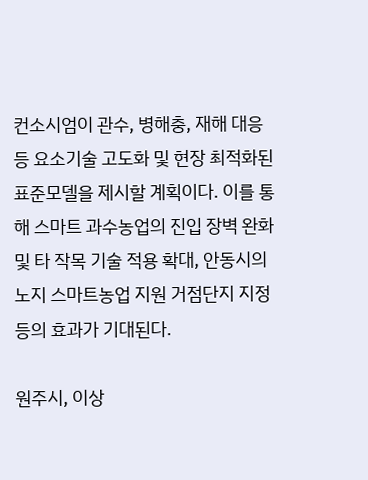컨소시엄이 관수, 병해충, 재해 대응 등 요소기술 고도화 및 현장 최적화된 표준모델을 제시할 계획이다. 이를 통해 스마트 과수농업의 진입 장벽 완화 및 타 작목 기술 적용 확대, 안동시의 노지 스마트농업 지원 거점단지 지정 등의 효과가 기대된다.

원주시, 이상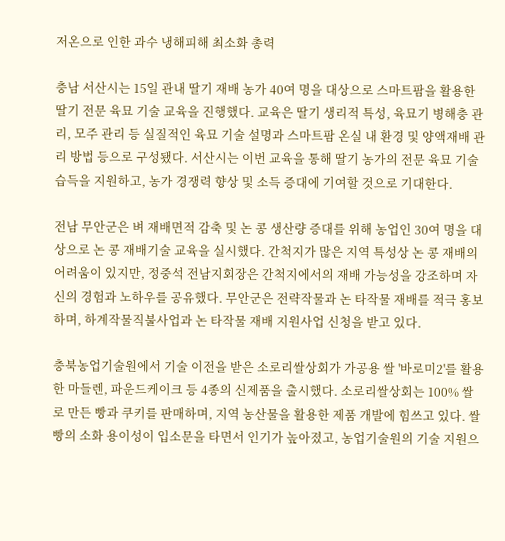저온으로 인한 과수 냉해피해 최소화 총력

충남 서산시는 15일 관내 딸기 재배 농가 40여 명을 대상으로 스마트팜을 활용한 딸기 전문 육묘 기술 교육을 진행했다. 교육은 딸기 생리적 특성, 육묘기 병해충 관리, 모주 관리 등 실질적인 육묘 기술 설명과 스마트팜 온실 내 환경 및 양액재배 관리 방법 등으로 구성됐다. 서산시는 이번 교육을 통해 딸기 농가의 전문 육묘 기술 습득을 지원하고, 농가 경쟁력 향상 및 소득 증대에 기여할 것으로 기대한다.

전남 무안군은 벼 재배면적 감축 및 논 콩 생산량 증대를 위해 농업인 30여 명을 대상으로 논 콩 재배기술 교육을 실시했다. 간척지가 많은 지역 특성상 논 콩 재배의 어려움이 있지만, 정중석 전남지회장은 간척지에서의 재배 가능성을 강조하며 자신의 경험과 노하우를 공유했다. 무안군은 전략작물과 논 타작물 재배를 적극 홍보하며, 하계작물직불사업과 논 타작물 재배 지원사업 신청을 받고 있다.

충북농업기술원에서 기술 이전을 받은 소로리쌀상회가 가공용 쌀 '바로미2'를 활용한 마들렌, 파운드케이크 등 4종의 신제품을 출시했다. 소로리쌀상회는 100% 쌀로 만든 빵과 쿠키를 판매하며, 지역 농산물을 활용한 제품 개발에 힘쓰고 있다. 쌀빵의 소화 용이성이 입소문을 타면서 인기가 높아졌고, 농업기술원의 기술 지원으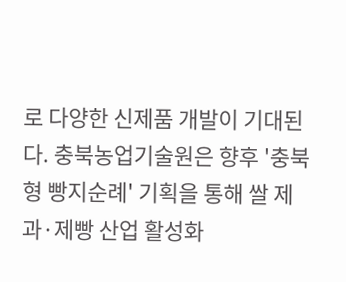로 다양한 신제품 개발이 기대된다. 충북농업기술원은 향후 '충북형 빵지순례' 기획을 통해 쌀 제과·제빵 산업 활성화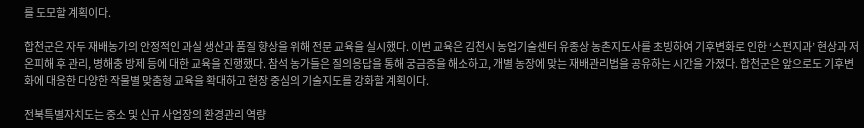를 도모할 계획이다.

합천군은 자두 재배농가의 안정적인 과실 생산과 품질 향상을 위해 전문 교육을 실시했다. 이번 교육은 김천시 농업기술센터 유종상 농촌지도사를 초빙하여 기후변화로 인한 ‘스펀지과’ 현상과 저온피해 후 관리, 병해충 방제 등에 대한 교육을 진행했다. 참석 농가들은 질의응답을 통해 궁금증을 해소하고, 개별 농장에 맞는 재배관리법을 공유하는 시간을 가졌다. 합천군은 앞으로도 기후변화에 대응한 다양한 작물별 맞춤형 교육을 확대하고 현장 중심의 기술지도를 강화할 계획이다.

전북특별자치도는 중소 및 신규 사업장의 환경관리 역량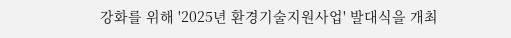강화를 위해 '2025년 환경기술지원사업' 발대식을 개최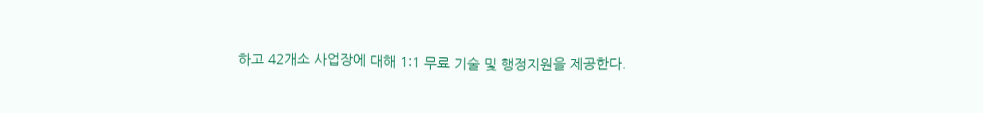하고 42개소 사업장에 대해 1:1 무료 기술 및 행정지원을 제공한다.